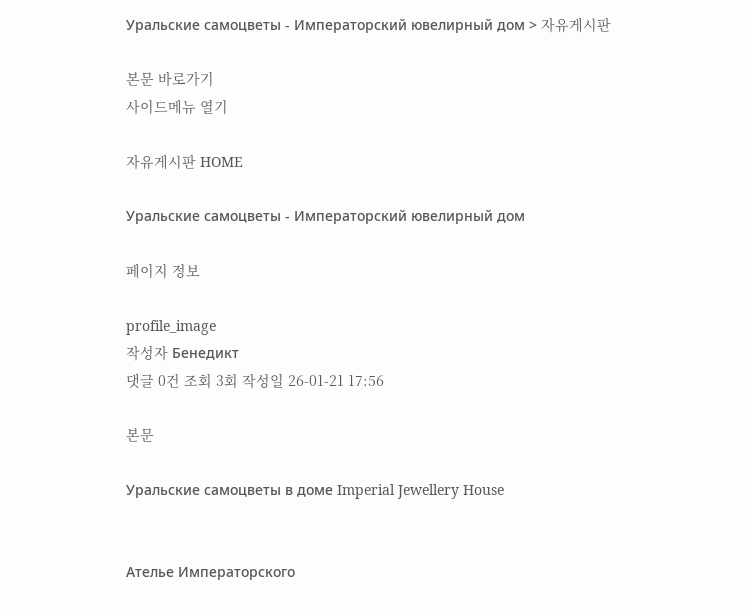Уральские самоцветы - Императорский ювелирный дом > 자유게시판

본문 바로가기
사이드메뉴 열기

자유게시판 HOME

Уральские самоцветы - Императорский ювелирный дом

페이지 정보

profile_image
작성자 Бенедикт
댓글 0건 조회 3회 작성일 26-01-21 17:56

본문

Уральские самоцветы в доме Imperial Jewellery House


Ателье Императорского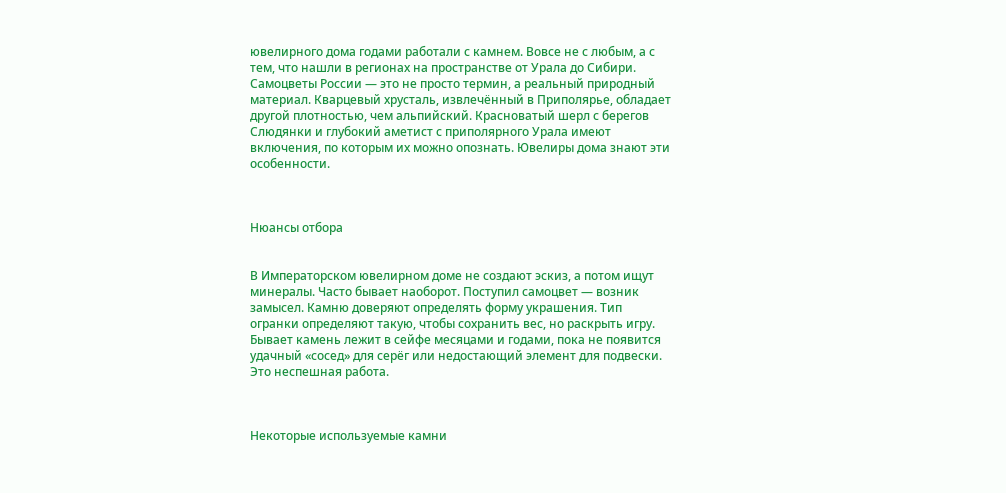ювелирного дома годами работали с камнем. Вовсе не с любым, а с тем, что нашли в регионах на пространстве от Урала до Сибири. Самоцветы России — это не просто термин, а реальный природный материал. Кварцевый хрусталь, извлечённый в Приполярье, обладает другой плотностью, чем альпийский. Красноватый шерл с берегов Слюдянки и глубокий аметист с приполярного Урала имеют включения, по которым их можно опознать. Ювелиры дома знают эти особенности.



Нюансы отбора


В Императорском ювелирном доме не создают эскиз, а потом ищут минералы. Часто бывает наоборот. Поступил самоцвет — возник замысел. Камню доверяют определять форму украшения. Тип огранки определяют такую, чтобы сохранить вес, но раскрыть игру. Бывает камень лежит в сейфе месяцами и годами, пока не появится удачный «сосед» для серёг или недостающий элемент для подвески. Это неспешная работа.



Некоторые используемые камни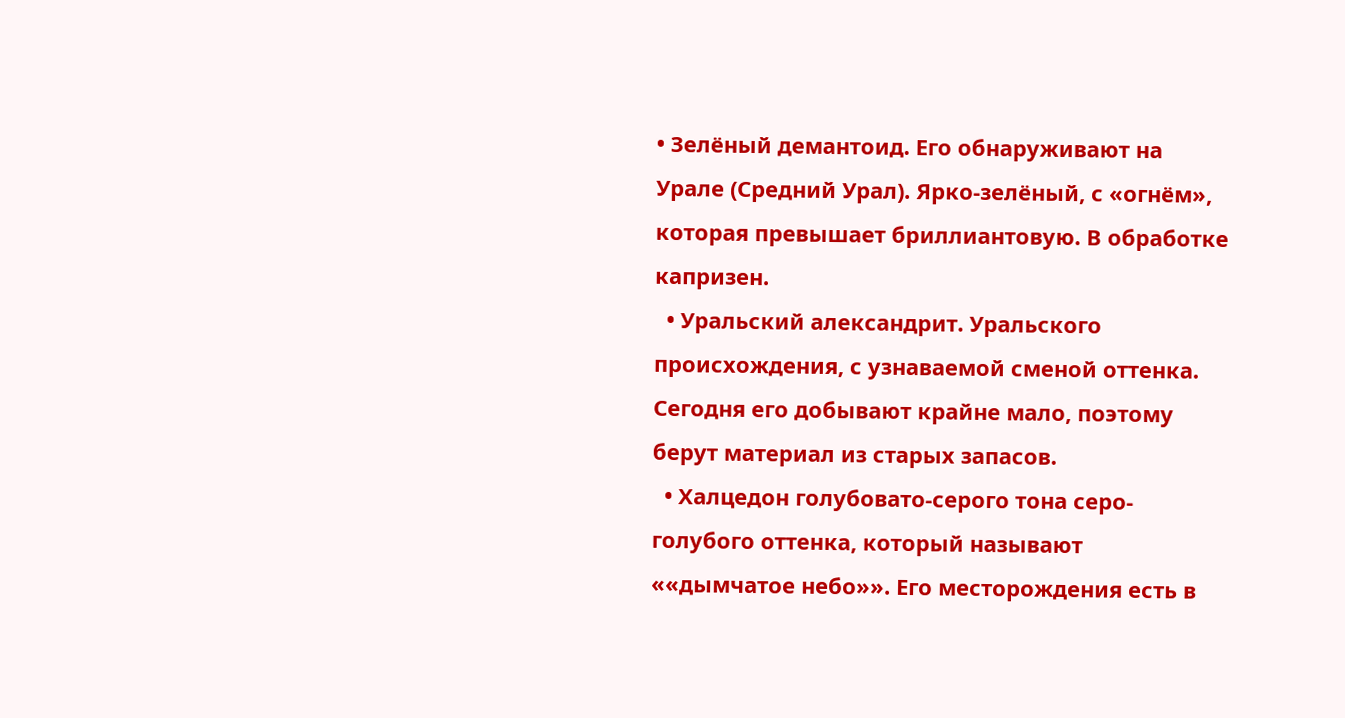• Зелёный демантоид. Его обнаруживают на Урале (Средний Урал). Ярко-зелёный, с «огнём», которая превышает бриллиантовую. В обработке капризен.
  • Уральский александрит. Уральского происхождения, с узнаваемой сменой оттенка. Сегодня его добывают крайне мало, поэтому берут материал из старых запасов.
  • Халцедон голубовато-серого тона серо-голубого оттенка, который называют ««дымчатое небо»». Его месторождения есть в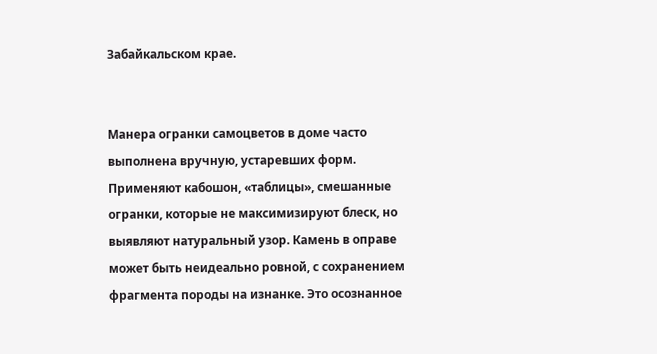Забайкальском крае.


Манера огранки самоцветов в доме часто выполнена вручную, устаревших форм. Применяют кабошон, «таблицы», смешанные огранки, которые не максимизируют блеск, но выявляют натуральный узор. Камень в оправе может быть неидеально ровной, с сохранением фрагмента породы на изнанке. Это осознанное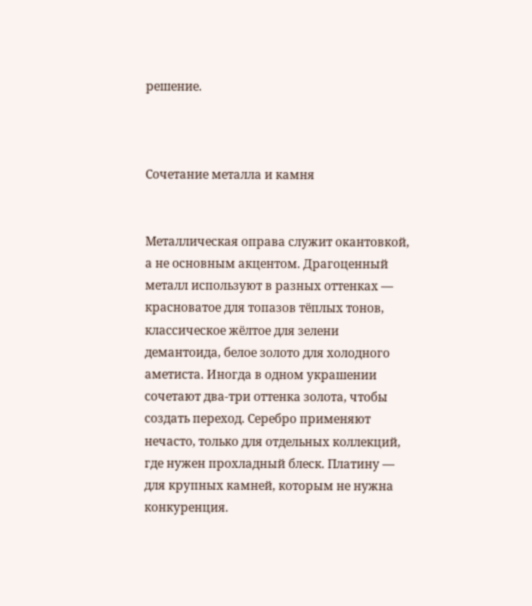решение.



Сочетание металла и камня


Металлическая оправа служит окантовкой, а не основным акцентом. Драгоценный металл используют в разных оттенках — красноватое для топазов тёплых тонов, классическое жёлтое для зелени демантоида, белое золото для холодного аметиста. Иногда в одном украшении сочетают два-три оттенка золота, чтобы создать переход. Серебро применяют нечасто, только для отдельных коллекций, где нужен прохладный блеск. Платину — для крупных камней, которым не нужна конкуренция.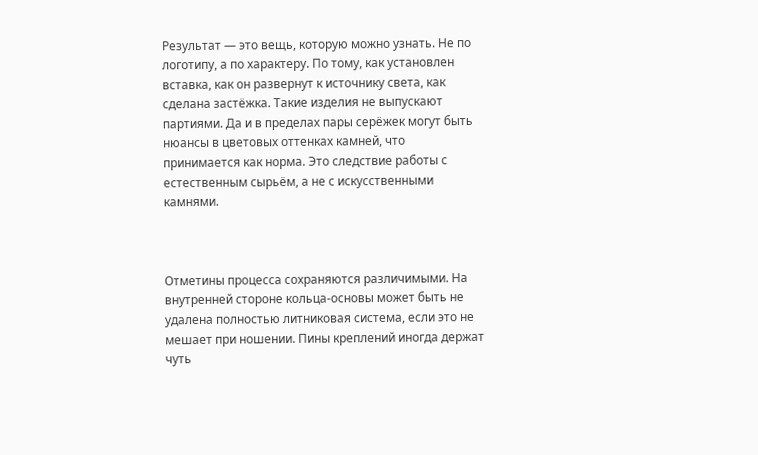Результат — это вещь, которую можно узнать. Не по логотипу, а по характеру. По тому, как установлен вставка, как он развернут к источнику света, как сделана застёжка. Такие изделия не выпускают партиями. Да и в пределах пары серёжек могут быть нюансы в цветовых оттенках камней, что принимается как норма. Это следствие работы с естественным сырьём, а не с искусственными камнями.



Отметины процесса сохраняются различимыми. На внутренней стороне кольца-основы может быть не удалена полностью литниковая система, если это не мешает при ношении. Пины креплений иногда держат чуть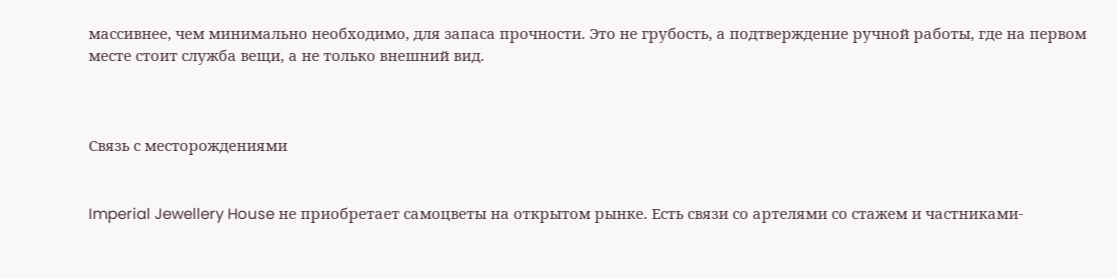массивнее, чем минимально необходимо, для запаса прочности. Это не грубость, а подтверждение ручной работы, где на первом месте стоит служба вещи, а не только внешний вид.



Связь с месторождениями


Imperial Jewellery House не приобретает самоцветы на открытом рынке. Есть связи со артелями со стажем и частниками-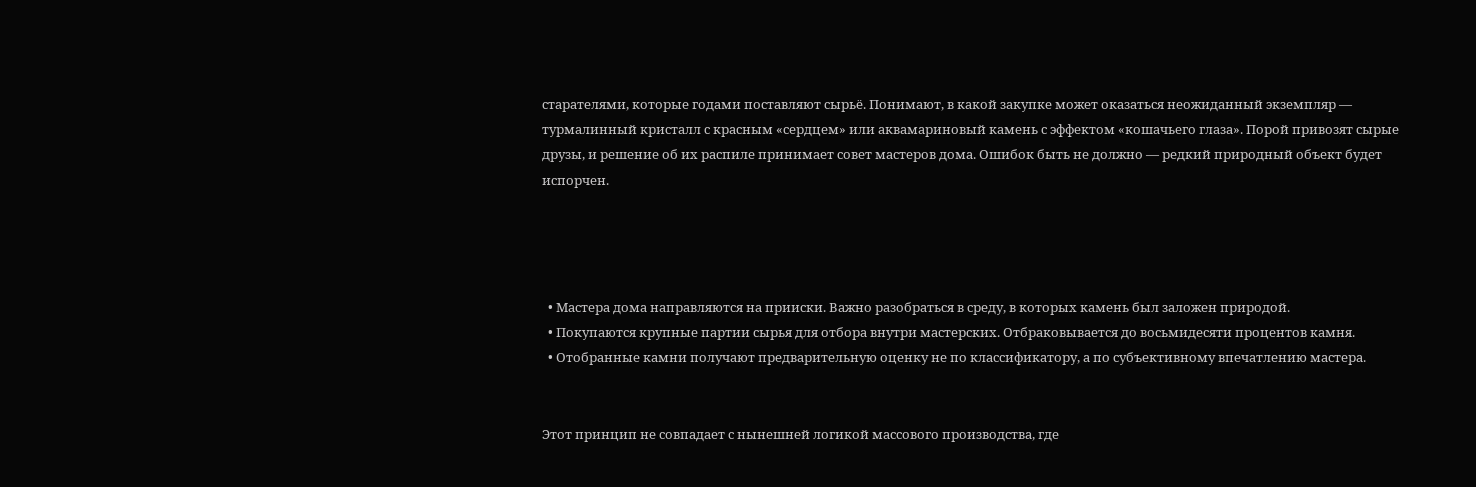старателями, которые годами поставляют сырьё. Понимают, в какой закупке может оказаться неожиданный экземпляр — турмалинный кристалл с красным «сердцем» или аквамариновый камень с эффектом «кошачьего глаза». Порой привозят сырые друзы, и решение об их распиле принимает совет мастеров дома. Ошибок быть не должно — редкий природный объект будет испорчен.




  • Мастера дома направляются на прииски. Важно разобраться в среду, в которых камень был заложен природой.
  • Покупаются крупные партии сырья для отбора внутри мастерских. Отбраковывается до восьмидесяти процентов камня.
  • Отобранные камни получают предварительную оценку не по классификатору, а по субъективному впечатлению мастера.


Этот принцип не совпадает с нынешней логикой массового производства, где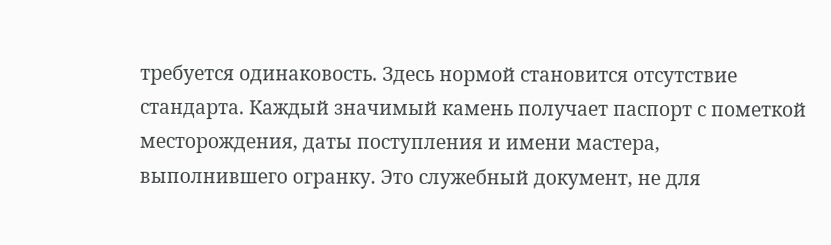требуется одинаковость. Здесь нормой становится отсутствие стандарта. Каждый значимый камень получает паспорт с пометкой месторождения, даты поступления и имени мастера, выполнившего огранку. Это служебный документ, не для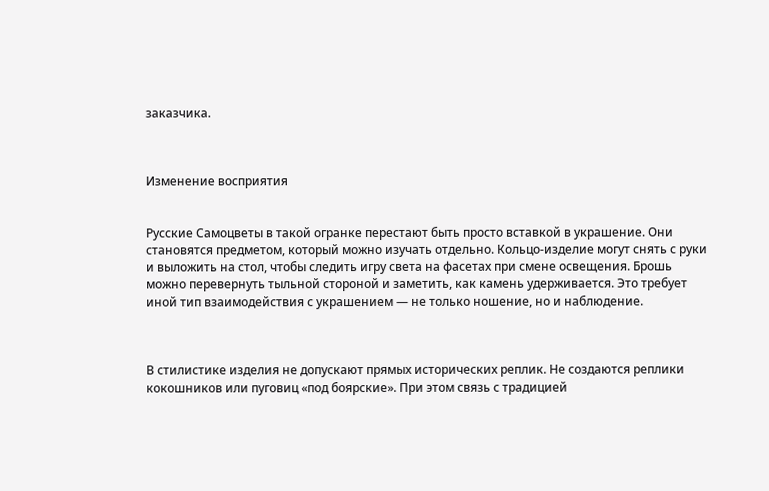заказчика.



Изменение восприятия


Русские Самоцветы в такой огранке перестают быть просто вставкой в украшение. Они становятся предметом, который можно изучать отдельно. Кольцо-изделие могут снять с руки и выложить на стол, чтобы следить игру света на фасетах при смене освещения. Брошь можно перевернуть тыльной стороной и заметить, как камень удерживается. Это требует иной тип взаимодействия с украшением — не только ношение, но и наблюдение.



В стилистике изделия не допускают прямых исторических реплик. Не создаются реплики кокошников или пуговиц «под боярские». При этом связь с традицией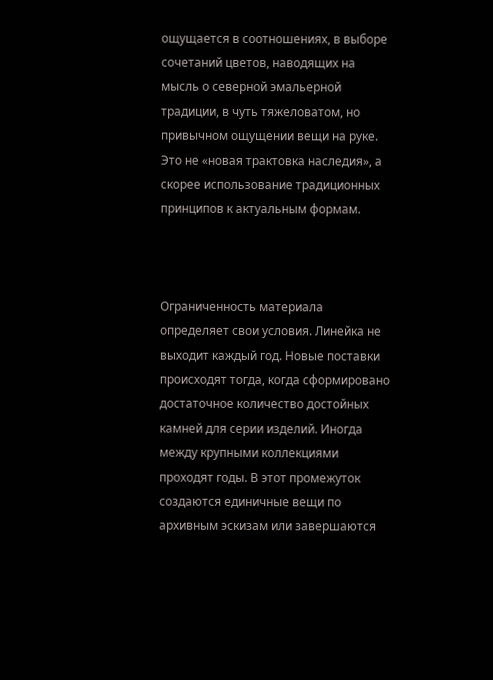ощущается в соотношениях, в выборе сочетаний цветов, наводящих на мысль о северной эмальерной традиции, в чуть тяжеловатом, но привычном ощущении вещи на руке. Это не «новая трактовка наследия», а скорее использование традиционных принципов к актуальным формам.



Ограниченность материала определяет свои условия. Линейка не выходит каждый год. Новые поставки происходят тогда, когда сформировано достаточное количество достойных камней для серии изделий. Иногда между крупными коллекциями проходят годы. В этот промежуток создаются единичные вещи по архивным эскизам или завершаются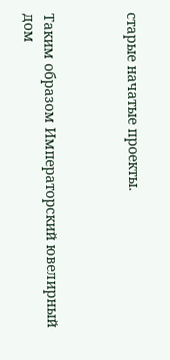старые начатые проекты.



Таким образом Императорский ювелирный дом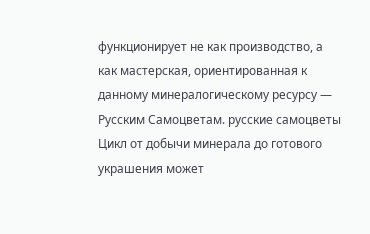функционирует не как производство, а как мастерская, ориентированная к данному минералогическому ресурсу — Русским Самоцветам. русские самоцветы Цикл от добычи минерала до готового украшения может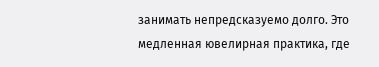занимать непредсказуемо долго. Это медленная ювелирная практика, где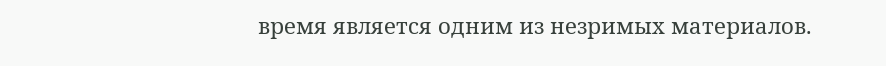время является одним из незримых материалов.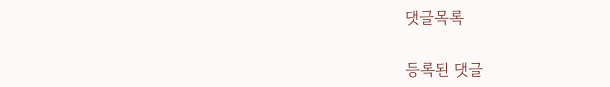댓글목록

등록된 댓글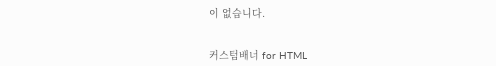이 없습니다.


커스텀배너 for HTML